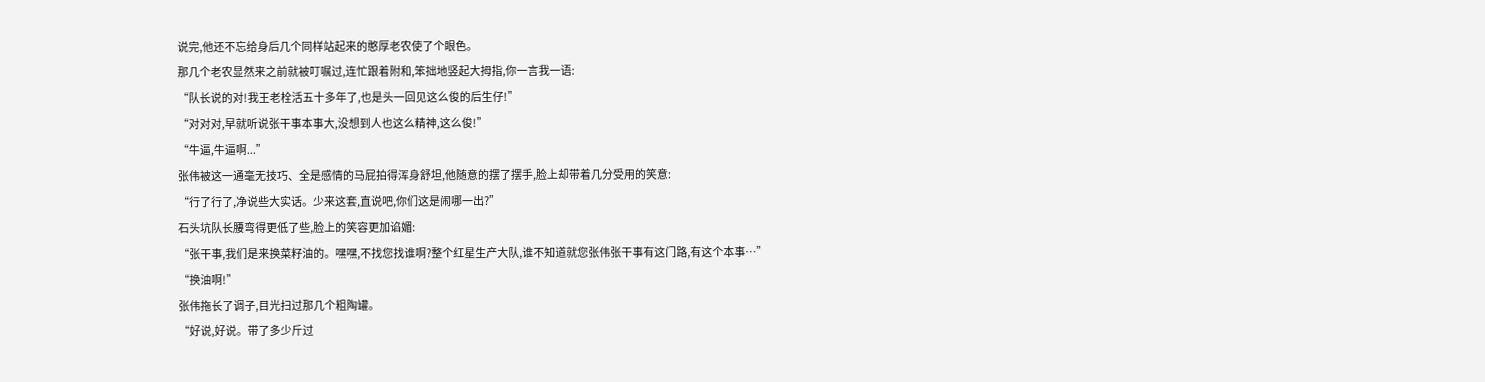说完,他还不忘给身后几个同样站起来的憨厚老农使了个眼色。
那几个老农显然来之前就被叮嘱过,连忙跟着附和,笨拙地竖起大拇指,你一言我一语:
“队长说的对!我王老栓活五十多年了,也是头一回见这么俊的后生仔!”
“对对对,早就听说张干事本事大,没想到人也这么精神,这么俊!”
“牛逼,牛逼啊...”
张伟被这一通毫无技巧、全是感情的马屁拍得浑身舒坦,他随意的摆了摆手,脸上却带着几分受用的笑意:
“行了行了,净说些大实话。少来这套,直说吧,你们这是闹哪一出?”
石头坑队长腰弯得更低了些,脸上的笑容更加谄媚:
“张干事,我们是来换菜籽油的。嘿嘿,不找您找谁啊?整个红星生产大队,谁不知道就您张伟张干事有这门路,有这个本事…”
“换油啊!”
张伟拖长了调子,目光扫过那几个粗陶罐。
“好说,好说。带了多少斤过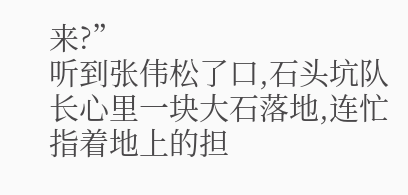来?”
听到张伟松了口,石头坑队长心里一块大石落地,连忙指着地上的担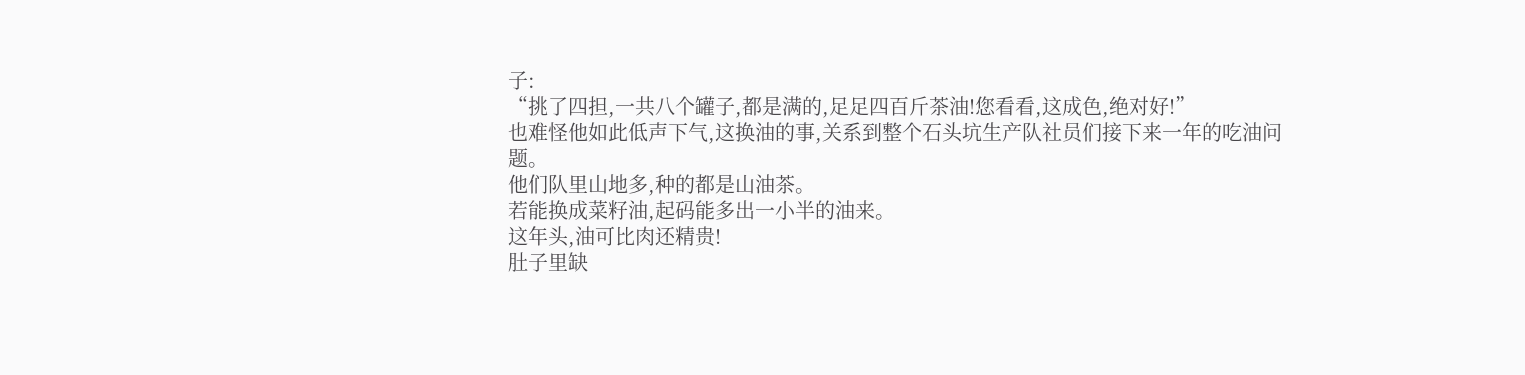子:
“挑了四担,一共八个罐子,都是满的,足足四百斤茶油!您看看,这成色,绝对好!”
也难怪他如此低声下气,这换油的事,关系到整个石头坑生产队社员们接下来一年的吃油问题。
他们队里山地多,种的都是山油茶。
若能换成菜籽油,起码能多出一小半的油来。
这年头,油可比肉还精贵!
肚子里缺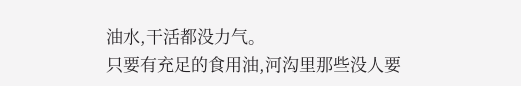油水,干活都没力气。
只要有充足的食用油,河沟里那些没人要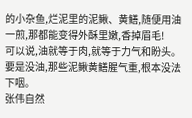的小杂鱼,烂泥里的泥鳅、黄鳝,随便用油一煎,那都能变得外酥里嫩,香掉眉毛!
可以说,油就等于肉,就等于力气和盼头。
要是没油,那些泥鳅黄鳝腥气重,根本没法下咽。
张伟自然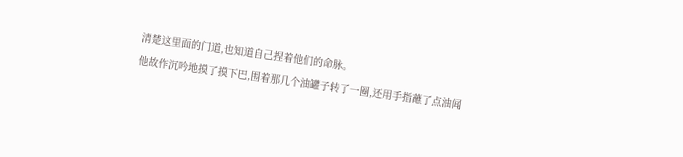清楚这里面的门道,也知道自己捏着他们的命脉。
他故作沉吟地摸了摸下巴,围着那几个油罐子转了一圈,还用手指蘸了点油闻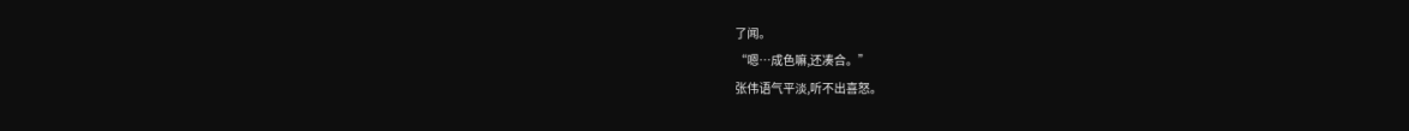了闻。
“嗯…成色嘛,还凑合。”
张伟语气平淡,听不出喜怒。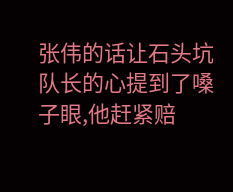张伟的话让石头坑队长的心提到了嗓子眼,他赶紧赔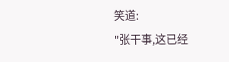笑道:
"张干事,这已经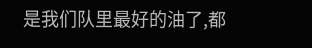是我们队里最好的油了,都